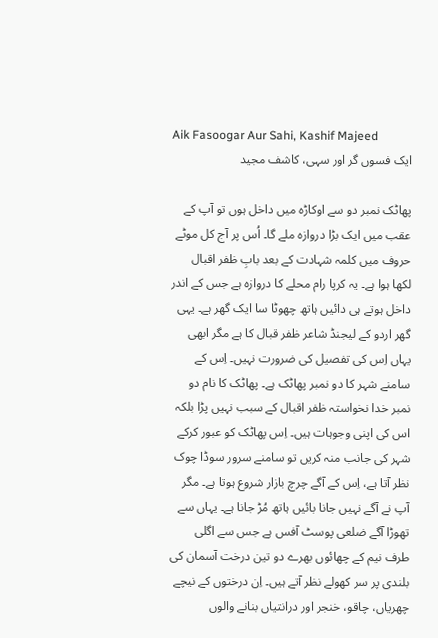Aik Fasoogar Aur Sahi, Kashif Majeed
ایک فسوں گر اور سہی، کاشف مجید

پھاٹک نمبر دو سے اوکاڑہ میں داخل ہوں تو آپ کے عقب میں ایک بڑا دروازہ ملے گا۔ اُس پر آج کل موٹے حروف میں کلمہ شہادت کے بعد بابِ ظفر اقبال لکھا ہوا ہے۔ یہ کرپا رام محلے کا دروازہ ہے جس کے اندر داخل ہوتے ہی دائیں ہاتھ چھوٹا سا ایک گھر ہے۔ یہی گھر اردو کے لیجنڈ شاعر ظفر قبال کا ہے مگر ابھی یہاں اِس کی تفصیل کی ضرورت نہیں۔ اِس کے سامنے شہر کا دو نمبر پھاٹک ہے۔ پھاٹک کا نام دو نمبر خدا نخواستہ ظفر اقبال کے سبب نہیں پڑا بلکہ اس کی اپنی وجوہات ہیں۔ اِس پھاٹک کو عبور کرکے شہر کی جانب منہ کریں تو سامنے سرور سوڈا چوک نظر آتا ہے، اِس کے آگے چرچ بازار شروع ہوتا ہے۔ مگر آپ نے آگے نہیں جانا بائیں ہاتھ مُڑ جانا ہے۔ یہاں سے تھوڑا آگے ضلعی پوسٹ آفس ہے جس سے اگلی طرف نیم کے چھائوں بھرے دو تین درخت آسمان کی بلندی پر سر کھولے نظر آتے ہیں۔ اِن درختوں کے نیچے چھریاں، چاقو، خنجر اور درانتیاں بنانے والوں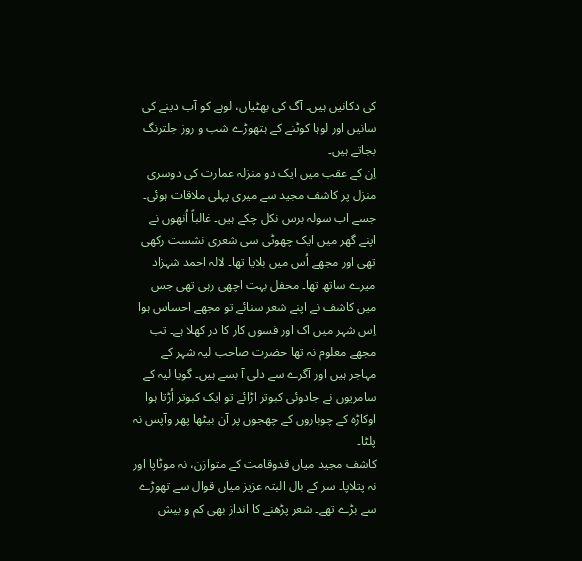کی دکانیں ہیں۔ آگ کی بھٹیاں، لوہے کو آب دینے کی سانیں اور لوہا کوٹنے کے ہتھوڑے شب و روز جلترنگ بجاتے ہیں۔
اِن کے عقب میں ایک دو منزلہ عمارت کی دوسری منزل پر کاشف مجید سے میری پہلی ملاقات ہوئی۔ جسے اب سولہ برس نکل چکے ہیں۔ غالباً اُنھوں نے اپنے گھر میں ایک چھوٹی سی شعری نشست رکھی تھی اور مجھے اُس میں بلایا تھا۔ لالہ احمد شہزاد میرے ساتھ تھا۔ محفل بہت اچھی رہی تھی جس میں کاشف نے اپنے شعر سنائے تو مجھے احساس ہوا اِس شہر میں اک اور فسوں کار کا در کھلا ہے۔ تب مجھے معلوم نہ تھا حضرت صاحب لیہ شہر کے مہاجر ہیں اور آگرے سے دلی آ بسے ہیں۔ گویا لیہ کے سامریوں نے جادوئی کبوتر اڑائے تو ایک کبوتر اُڑتا ہوا اوکاڑہ کے چوباروں کے چھجوں پر آن بیٹھا پھر وآپس نہ پلٹا۔
کاشف مجید میاں قدوقامت کے متوازن، نہ موٹاپا اور نہ پتلاپا۔ سر کے بال البتہ عزیز میاں قوال سے تھوڑے سے بڑے تھے۔ شعر پڑھنے کا انداز بھی کم و بیش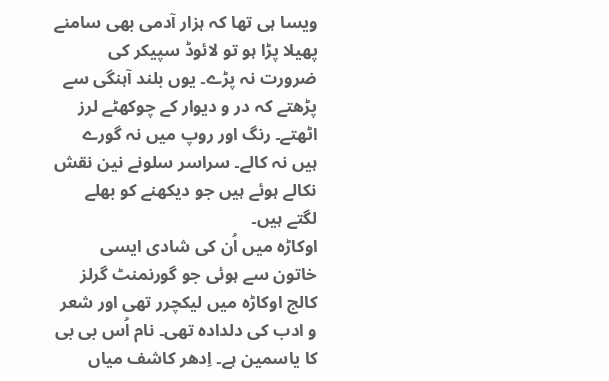ویسا ہی تھا کہ ہزار آدمی بھی سامنے پھیلا پڑا ہو تو لائوڈ سپیکر کی ضرورت نہ پڑے۔ یوں بلند آہنگی سے پڑھتے کہ در و دیوار کے چوکھٹے لرز اٹھتے۔ رنگ اور روپ میں نہ گورے ہیں نہ کالے۔ سراسر سلونے نین نقش نکالے ہوئے ہیں جو دیکھنے کو بھلے لگتے ہیں۔
اوکاڑہ میں اُن کی شادی ایسی خاتون سے ہوئی جو گورنمنٹ گرلز کالج اوکاڑہ میں لیکچرر تھی اور شعر و ادب کی دلدادہ تھی۔ نام اُس بی بی کا یاسمین ہے۔ اِدھر کاشف میاں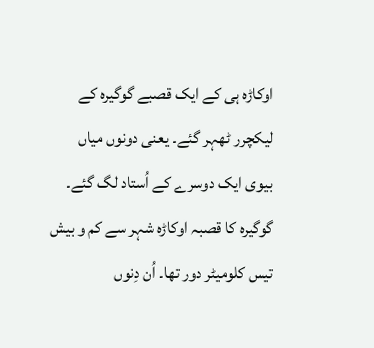اوکاڑہ ہی کے ایک قصبے گوگیرہ کے لیکچرر ٹھہر گئے۔ یعنی دونوں میاں بیوی ایک دوسرے کے اُستاد لگ گئے۔
گوگیرہ کا قصبہ اوکاڑہ شہر سے کم و بیش تیس کلومیٹر دور تھا۔ اُن دِنوں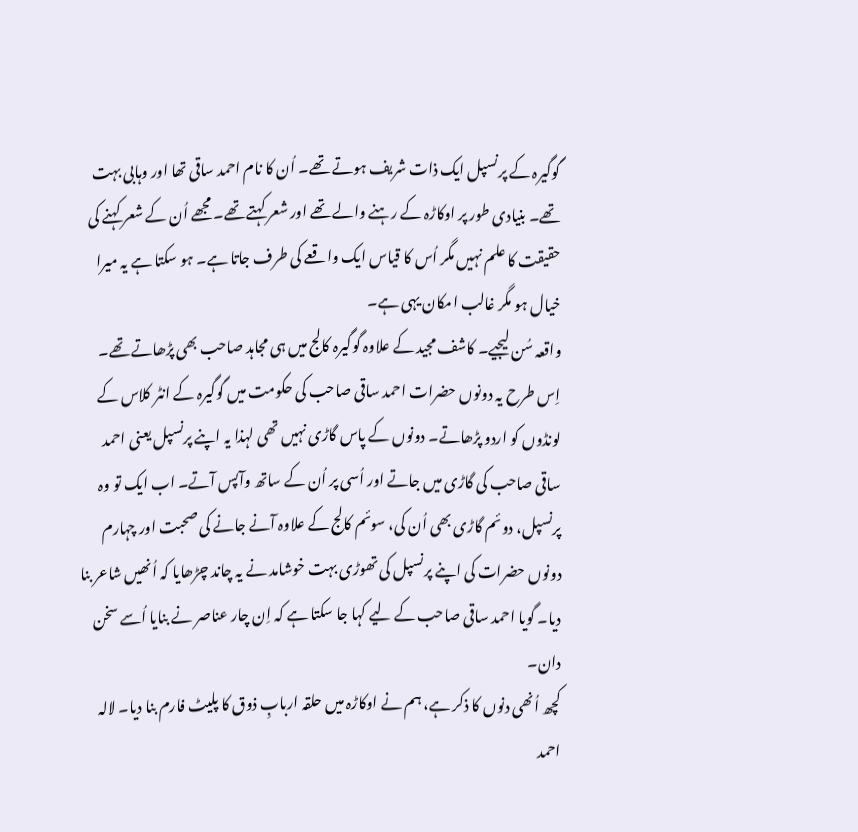گوگیرہ کے پرنسپل ایک ذات شریف ہوتے تھے۔ اُن کا نام احمد ساقی تھا اور وہابی بہت تھے۔ بنیادی طور پر اوکاڑہ کے رہنے والے تھے اور شعر کہتے تھے۔ مجھے اُن کے شعر کہنے کی حقیقت کا علم نہیں مگر اُس کا قیاس ایک واقعے کی طرف جاتا ہے۔ ہو سکتا ہے یہ میرا خیال ہو مگر غالب امکان یہی ہے۔
واقعہ سُن لیجیے۔ کاشف مجید کے علاوہ گوگیرہ کالج میں ہی مجاہد صاحب بھی پڑھاتے تھے۔ اِس طرح یہ دونوں حضرات احمد ساقی صاحب کی حکومت میں گوگیرہ کے انٹر کلاس کے لونڈوں کو اردو پڑھاتے۔ دونوں کے پاس گاڑی نہیں تھی لہذا یہ اپنے پرنسپل یعنی احمد ساقی صاحب کی گاڑی میں جاتے اور اُسی پر اُن کے ساتھ وآپس آتے۔ اب ایک تو وہ پرنسپل، دوئم گاڑی بھی اُن کی، سوئم کالج کے علاوہ آنے جانے کی صحبت اور چہارم دونوں حضرات کی اپنے پرنسپل کی تھوڑی بہت خوشامد نے یہ چاند چڑھایا کہ اُنھیں شاعر بنا دیا۔ گویا احمد ساقی صاحب کے لیے کہا جا سکتا ہے کہ اِن چار عناصر نے بنایا اُسے سخن دان۔
کچھ اُنھی دنوں کا ذکر ہے، ہم نے اوکاڑہ میں حلقہ اربابِ ذوق کا پلیٹ فارم بنا دیا۔ لالہ احمد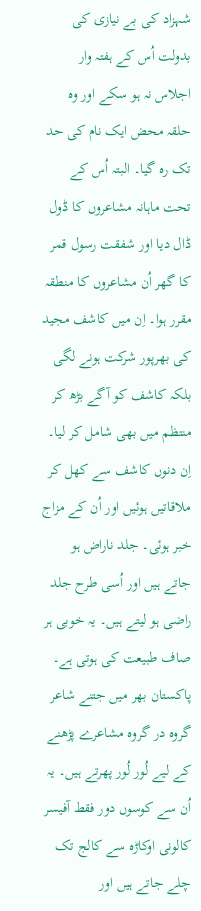شہزاد کی بے نیازی کی بدولت اُس کے ہفتہ وار اجلاس نہ ہو سکے اور وہ حلقہ محض ایک نام کی حد تک رہ گیا۔ البتہ اُس کے تحت ماہانہ مشاعروں کا ڈول ڈال دیا اور شفقت رسول قمر کا گھر اُن مشاعروں کا منطقہ مقرر ہوا۔ اِن میں کاشف مجید کی بھرپور شرکت ہونے لگی بلکہ کاشف کو آگے بڑھ کر منتظم میں بھی شامل کر لیا۔ اِن دنوں کاشف سے کھل کر ملاقاتیں ہوئیں اور اُن کے مزاج خبر ہوئی۔ جلد ناراض ہو جاتے ہیں اور اُسی طرح جلد راضی ہو لیتے ہیں۔ یہ خوبی ہر صاف طبیعت کی ہوتی ہے۔
پاکستان بھر میں جتنے شاعر گروہ در گروہ مشاعرے پڑھنے کے لیے لُور لُور پھرتے ہیں۔ یہ اُن سے کوسوں دور فقط آفیسر کالونی اوکاڑہ سے کالج تک چلے جاتے ہیں اور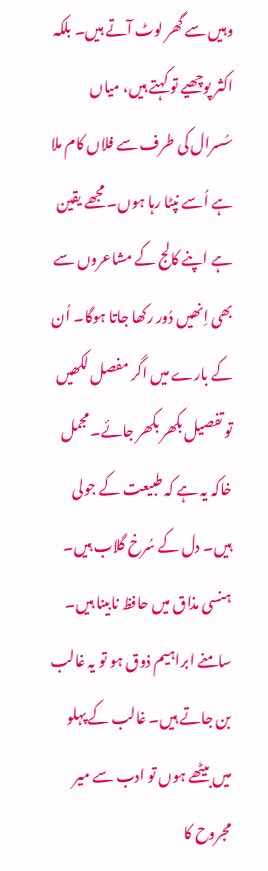وہیں سے گھر لوٹ آتے ہیں۔ بلکہ اکثر پوچھیے تو کہتے ہیں، میاں سُسرال کی طرف سے فلاں کام ملا ہے اُسے نپٹا رہا ہوں۔ مجھے یقین ہے اپنے کالج کے مشاعروں سے بھی اِنھیں دُور رکھا جاتا ہوگا۔ اُن کے بارے میں اگر مفصل لکھیں تو تفصیل بکھر بکھر جائے۔ مجمل خاکہ یہ ہے کہ طبیعت کے جولی ہیں۔ دل کے سُرخ گلاب ہیں۔ ہنسی مذاق میں حافظ نابینا ہیں۔ سامنے ابراہیم ذوق ہو تو یہ غالب بن جاتے ہیں۔ غالب کے پہلو میں بیٹھے ہوں تو ادب سے میر مجروح کا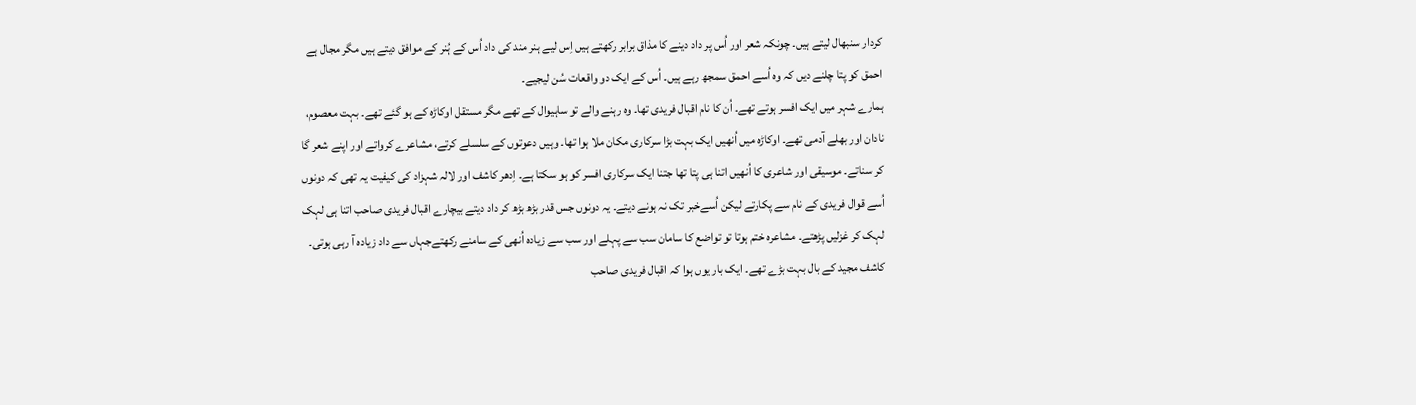کردار سنبھال لیتے ہیں۔ چونکہ شعر اور اُس پر داد دینے کا مذاق برابر رکھتے ہیں اِس لیے ہنر مند کی داد اُس کے ہُنر کے موافق دیتے ہیں مگر مجال ہے احمق کو پتا چلنے دیں کہ وہ اُسے احمق سمجھ رہے ہیں۔ اُس کے ایک دو واقعات سُن لیجیے۔
ہمارے شہر میں ایک افسر ہوتے تھے۔ اُن کا نام اقبال فریدی تھا۔ وہ رہنے والے تو ساہیوال کے تھے مگر مستقل اوکاڑہ کے ہو گئے تھے۔ بہت معصوم، نادان اور بھلے آدمی تھے۔ اوکاڑہ میں اُنھیں ایک بہت بڑا سرکاری مکان ملا ہوا تھا۔ وہیں دعوتوں کے سلسلے کرتے، مشاعرے کرواتے اور اپنے شعر گا کر سناتے۔ موسیقی اور شاعری کا اُنھیں اتنا ہی پتا تھا جتنا ایک سرکاری افسر کو ہو سکتا ہے۔ اِدھر کاشف اور لالہ شہزاد کی کیفیت یہ تھی کہ دونوں اُسے قوال فریدی کے نام سے پکارتے لیکن اُسےخبر تک نہ ہونے دیتے۔ یہ دونوں جس قدر بڑھ بڑھ کر داد دیتے بیچارے اقبال فریدی صاحب اتنا ہی لہک لہک کر غزلیں پڑھتے۔ مشاعرہ ختم ہوتا تو تواضع کا سامان سب سے پہلے اور سب سے زیادہ اُنھی کے سامنے رکھتےجہاں سے داد زیادہ آ رہی ہوتی۔
کاشف مجید کے بال بہت بڑے تھے۔ ایک بار یوں ہوا کہ اقبال فریدی صاحب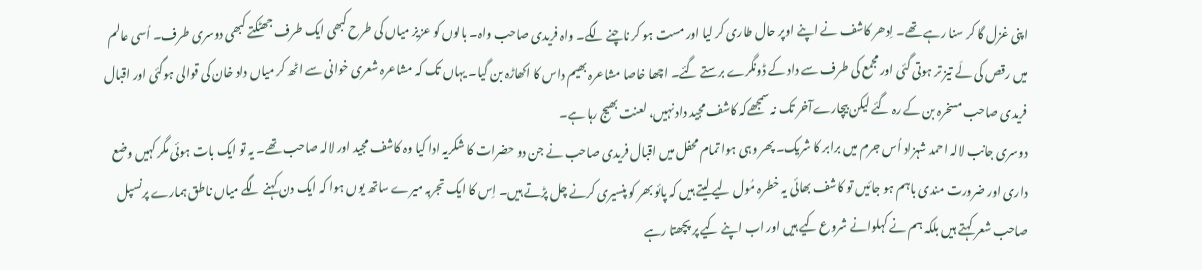اپنی غزل گا کر سنا رہے تھے۔ اِدھر کاشف نے اپنے اوپر حال طاری کر لیا اور مست ہو کر ناچنے لگے۔ واہ فریدی صاحب واہ۔ بالوں کو عزیز میاں کی طرح کبھی ایک طرف جھٹکتے کبھی دوسری طرف۔ اُسی عالم میں رقص کی لَے تیز تر ہوتی گئی اور مجمع کی طرف سے داد کے ڈونگرے برستے گئے۔ اچھا خاصا مشاعرہ بھیم داس کا اکھاڑہ بن گیا۔ یہاں تک کہ مشاعرہ شعری خوانی سے اٹھ کر میاں داد خان کی قوالی ہوگئی اور اقبال فریدی صاحب مسخرہ بن کے رہ گئے لیکن بیچارےآخر تک نہ سمجھےکہ کاشف مجید داد نہیں، لعنت بھیج رہا ہے۔
دوسری جانب لالہ احمد شہزاد اُس جرم میں برابر کا شریک۔ پھر وہی ہوا تمام محفل میں اقبال فریدی صاحب نے جن دو حضرات کا شکریہ ادا کیا وہ کاشف مجید اور لالہ صاحب تھے۔ یہ تو ایک بات ہوئی مگر کہیں وضع داری اور ضرورت مندی باہم ہو جائیں تو کاشف بھائی یہ خطرہ مُول لیے لیتے ہیں کہ پائو بھر کو پنسیری کرنے چل پڑتے ہیں۔ اِس کا ایک تجربہ میرے ساتھ یوں ہوا کہ ایک دن کہنے لگے میاں ناطق ہمارے پرنسپل صاحب شعر کہتے ہیں بلکہ ہم نے کہلوانے شروع کیے ہیں اور اب اپنے کیے پر پچھتا رہے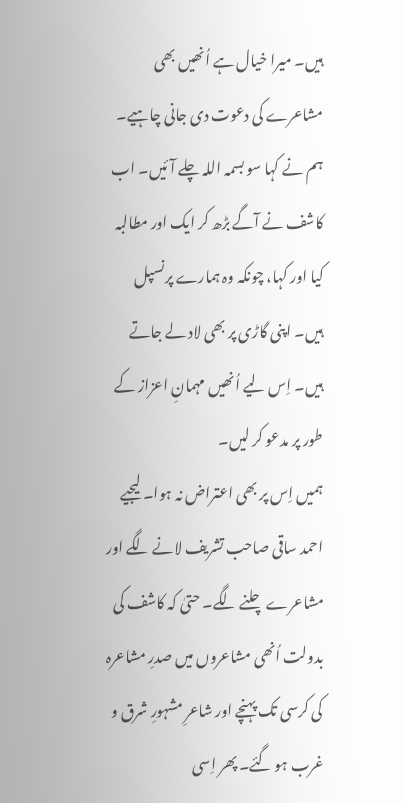ہیں۔ میرا خیال ہے اُنھیں بھی مشاعرے کی دعوت دی جانی چاہیے۔ ہم نے کہا سو بسمہ اللہ چلے آئیں۔ اب کاشف نے آگے بڑھ کر ایک اور مطالبہ کیا اور کہا، چونکہ وہ ہمارے پرنسپل ہیں۔ اپنی گاڑی پر بھی لاد لے جاتے ہیں۔ اِس لیے اُنھیں مہمانِ اعزاز کے طور پر مدعو کر لیں۔
ہمیں اِس پر بھی اعتراض نہ ہوا۔ لیجیے احمد ساقی صاحب تشریف لانے لگے اور مشاعرے چلنے لگے۔ حتیٰ کہ کاشف کی بدولت اُنھی مشاعروں میں صدرِ مشاعرہ کی کرسی تک پہنچے اور شاعرِ مشہورِ شرق و غرب ہو گئے۔ پھر اِسی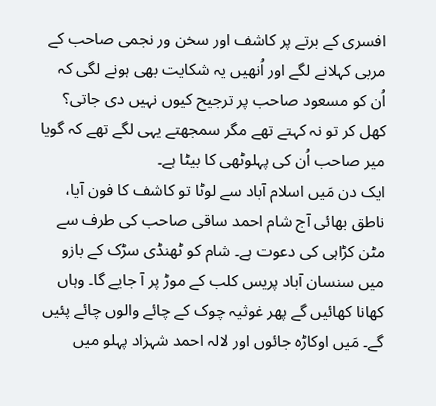افسری کے برتے پر کاشف اور سخن ور نجمی صاحب کے مربی کہلانے لگے اور اُنھیں یہ شکایت بھی ہونے لگی کہ اُن کو مسعود صاحب پر ترجیح کیوں نہیں دی جاتی؟ کھل کر تو نہ کہتے تھے مگر سمجھتے یہی لگے تھے کہ گویا میر صاحب اُن کی پہلوٹھی کا بیٹا ہے۔
ایک دن مَیں اسلام آباد سے لوٹا تو کاشف کا فون آیا، ناطق بھائی آج شام احمد ساقی صاحب کی طرف سے مٹن کڑاہی کی دعوت ہے۔ شام کو ٹھنڈی سڑک کے بازو میں سنسان آباد پریس کلب کے موڑ پر آ جایے گا۔ وہاں کھانا کھائیں گے پھر غوثیہ چوک کے چائے والوں چائے پئیں گے۔ مَیں اوکاڑہ جائوں اور لالہ احمد شہزاد پہلو میں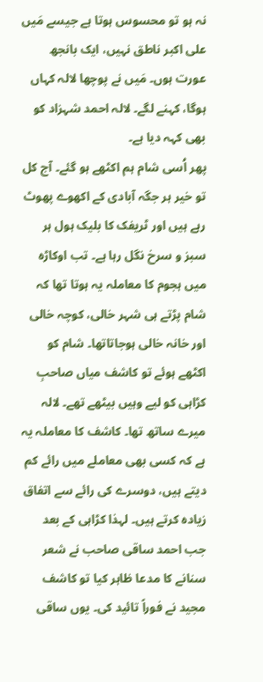نہ ہو تو محسوس ہوتا ہے جیسے مَیں علی اکبر ناطق نہیں، ایک بانجھ عورت ہوں۔ مَیں نے پوچھا لالہ کہاں ہوگا، کہنے لگے۔ لالہ احمد شہزاد کو بھی کہہ دیا ہے۔
پھر اُسی شام ہم اکٹھے ہو گئے۔ آج کل تو خیر ہر جگہ آبادی کے اکھوے پھوٹ رہے ہیں اور ٹریفک کا بلیک ہول ہر سبز و سرخ نگل رہا ہے۔ تب اوکاڑہ میں ہجوم کا معاملہ یہ ہوتا تھا کہ شام پڑتے ہی شہر خالی، کوچہ خالی اور خانہ خالی ہوجاتاتھا۔ شام کو اکٹھے ہوئے تو کاشف میاں صاحبِ کڑاہی کو لیے وہیں بیٹھے تھے۔ لالہ میرے ساتھ تھا۔ کاشف کا معاملہ یہ ہے کہ کسی بھی معاملے میں رائے کم دیتے ہیں، دوسرے کی رائے سے اتفاق زیادہ کرتے ہیں۔ لہذا کڑاہی کے بعد جب احمد ساقی صاحب نے شعر سنانے کا مدعا ظاہر کیا تو کاشف مجید نے فوراً تائید کی۔ یوں ساقی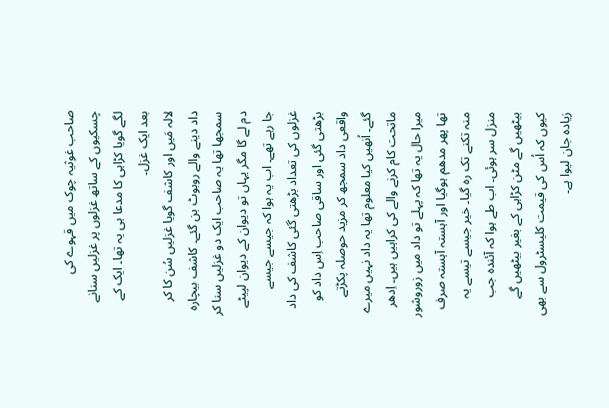صاحب غوثیہ چوک میں قہوے کی چسکیوں کے ساتھ غزلوں پر غزلیں سنانے لگے گویا کڑاہی کا مدعا ہی یہ تھا۔ ایک کے بعد ایک غزل۔
لالہ مَیں اور کاشف گویا غزلیں سُن کا کر داد دینے والے روبوٹ بن گئے۔ کاشف بیچارہ سمجھا تھا یہ صاحب ایک دو غزلیں سنا کر دم لے گا مگر یہاں تو دیوان کے دیوان لپیٹے جا رہے تھے۔ اب یہ ہوا کہ جیسے جیسے غزلوں کی تعداد بڑھتی گئی کاشف کی داد بڑھتی گئی اور ساقی صاحب اِس داد کو واقعی داد سمجھ کر مزید حوصلہ پکڑتے گئے۔ اُنھیں کیا معلوم تھا یہ داد نہیں میرے ماتحت کام کرنے والے کی کراہیں ہیں۔ اِدھر میرا حال یہ تھا کہ پہلے تو داد میں زوروشور تھا پھر مدھم ہوگیا اور آہستہ آہستہ صرف منہ تکنے تک رہ گیا۔ خیر جیسے تیسے یہ منزل سر ہوئی۔ اب طے ہوا کہ آئندہ جب بیٹھیں گے مٹن کڑاہی کے بغیر بیٹھیں گے کیوں کہ اُس کی قیمت کلیسٹرول سے بھی زیادہ جان لیوا ہے۔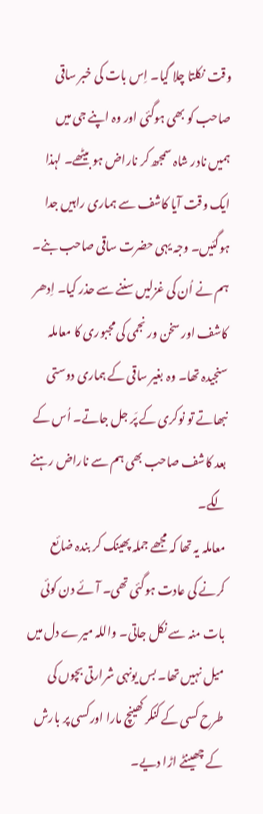وقت نکلتا چلا گیا۔ اِس بات کی خبر ساقی صاحب کو بھی ہوگئی اور وہ اپنے جی میں ہمیں نادر شاہ سمجھ کر ناراض ہو بیٹھے۔ لہذا ایک وقت آیا کاشف سے ہماری راہیں جدا ہوگئیں۔ وجہ یہی حضرت ساقی صاحب بنے۔ ہم نے اُن کی غزلیں سننے سے حذر کیا۔ اِدھر کاشف اور سخن ور نجمی کی مجبوری کا معاملہ سنجیدہ تھا۔ وہ بغیر ساقی کے ہماری دوستی نبھاتے تو نوکری کے پَر جل جاتے۔ اُس کے بعد کاشف صاحب بھی ہم سے ناراض رہنے لگے۔
معاملہ یہ تھا کہ مجھے جملہ پھینک کر بندہ ضائع کرنے کی عادت ہوگئی تھی۔ آئے دن کوئی بات منہ سے نکل جاتی۔ واللہ میرے دل میں میل نہیں تھا۔ بس یونہی شرارتی بچوں کی طرح کسی کے کنکر کھینچ مارا اورکسی پر بارش کے چھینٹے اڑا دیے۔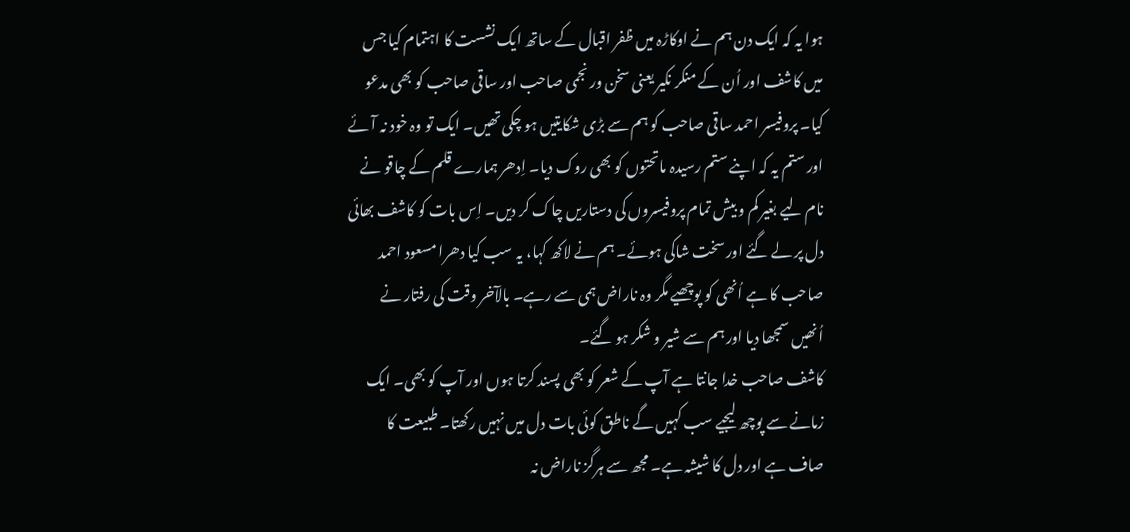ہوا یہ کہ ایک دن ہم نے اوکاڑہ میں ظفر اقبال کے ساتھ ایک نشست کا اہتمام کیا جس میں کاشف اور اُن کے منکر نکیر یعنی سخن ور نجمی صاحب اور ساقی صاحب کو بھی مدعو کیا۔ پروفیسر احمد ساقی صاحب کو ہم سے بڑی شکایتیں ہو چکی تھیں۔ ایک تو وہ خود نہ آئے اور ستم یہ کہ اپنے ستم رسیدہ ماتحتوں کو بھی روک دیا۔ اِدھر ہمارے قلم کے چاقو نے نام لیے بغیر کم و بیش تمام پروفیسروں کی دستاریں چاک کر دیں۔ اِس بات کو کاشف بھائی دل پر لے گئے اور سخت شاکی ہوئے۔ ہم نے لاکھ کہا، یہ سب کیا دھرا مسعود احمد صاحب کا ہے اُنھی کو پوچھیے مگر وہ ناراض ہمی سے رہے۔ بالآخر وقت کی رفتار نے اُنھیں سمجھا دیا اور ہم سے شیر و شکر ہو گئے۔
کاشف صاحب خدا جانتا ہے آپ کے شعر کو بھی پسند کرتا ہوں اور آپ کو بھی۔ ایک زمانے سے پوچھ لیجیے سب کہیں گے ناطق کوئی بات دل میں نہیں رکھتا۔ طبیعت کا صاف ہے اور دل کا شیشہ ہے۔ مجھ سے ہرگز ناراض نہ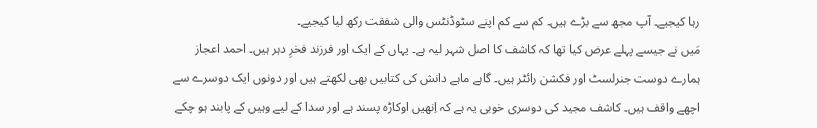رہا کیجیے۔ آپ مجھ سے بڑے ہیں۔ کم سے کم اپنے سٹوڈنٹس والی شفقت رکھ لیا کیجیے۔
مَیں نے جیسے پہلے عرض کیا تھا کہ کاشف کا اصل شہر لیہ ہے۔ یہاں کے ایک اور فرزند فخرِ دہر ہیں۔ احمد اعجاز ہمارے دوست جنرلسٹ اور فکشن رائٹر ہیں۔ گاہے ماہے دانش کی کتابیں بھی لکھتے ہیں اور دونوں ایک دوسرے سے اچھے واقف ہیں۔ کاشف مجید کی دوسری خوبی یہ ہے کہ اِنھیں اوکاڑہ پسند ہے اور سدا کے لیے وہیں کے پابند ہو چکے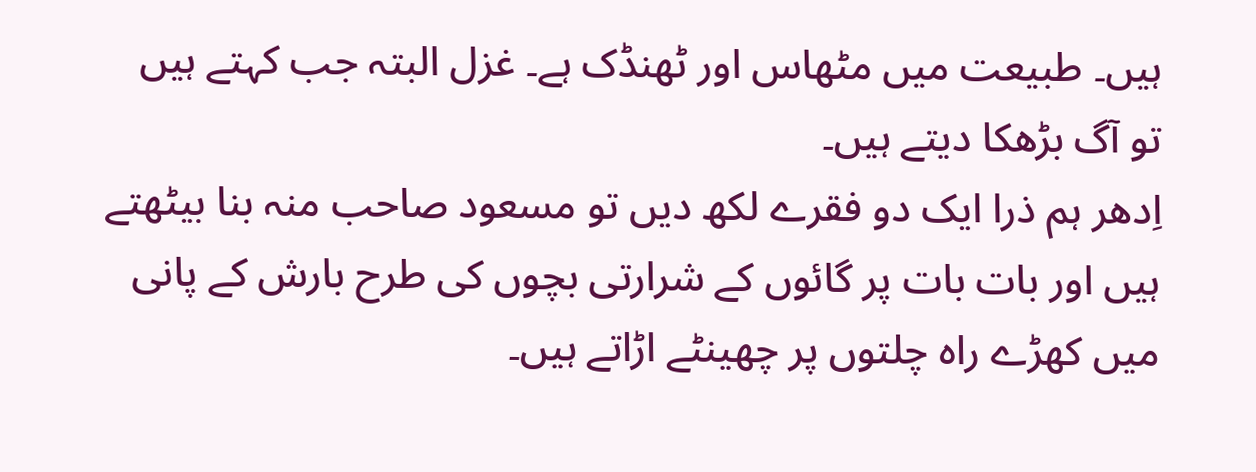ہیں۔ طبیعت میں مٹھاس اور ٹھنڈک ہے۔ غزل البتہ جب کہتے ہیں تو آگ بڑھکا دیتے ہیں۔
اِدھر ہم ذرا ایک دو فقرے لکھ دیں تو مسعود صاحب منہ بنا بیٹھتے ہیں اور بات بات پر گائوں کے شرارتی بچوں کی طرح بارش کے پانی میں کھڑے راہ چلتوں پر چھینٹے اڑاتے ہیں۔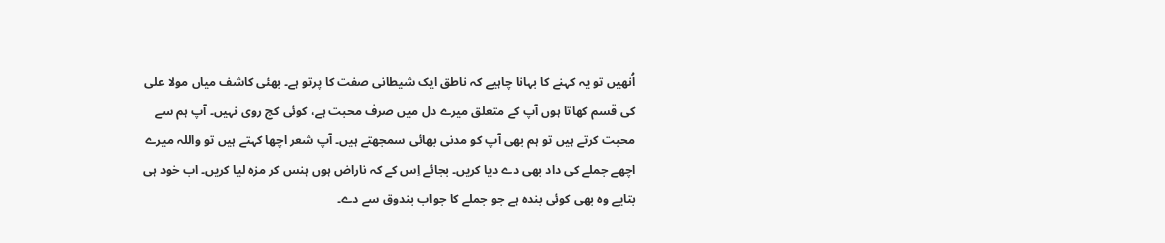اُنھیں تو یہ کہنے کا بہانا چاہیے کہ ناطق ایک شیطانی صفت کا پرتو ہے۔ بھئی کاشف میاں مولا علی کی قسم کھاتا ہوں آپ کے متعلق میرے دل میں صرف محبت ہے، کوئی کج روی نہیں۔ آپ ہم سے محبت کرتے ہیں تو ہم بھی آپ کو مدنی بھائی سمجھتے ہیں۔ آپ شعر اچھا کہتے ہیں تو واللہ میرے اچھے جملے کی داد بھی دے دیا کریں۔ بجائے اِس کے کہ ناراض ہوں ہنس کر مزہ لیا کریں۔ اب خود ہی بتایے وہ بھی کوئی بندہ ہے جو جملے کا جواب بندوق سے دے۔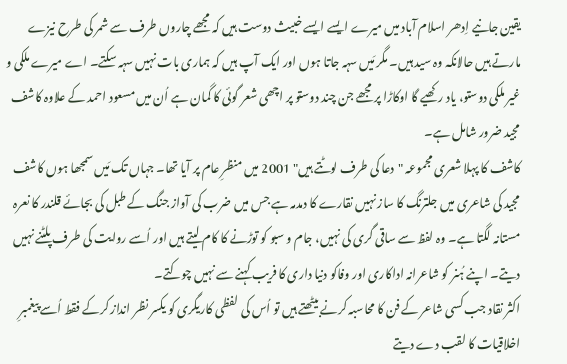یقین جانیے اِدھر اسلام آباد میں میرے ایسے ایسے خبیث دوست ہیں کہ مجھے چاروں طرف سے شمر کی طرح نیزے مارتے ہیں حالانکہ وہ سید ہیں۔ مگر مَیں سہہ جاتا ہوں اور ایک آپ ہیں کہ ہماری بات نہیں سہہ سکتے۔ اے میرے ملکی و غیر ملکی دوستو، یاد رکھیے گا اوکاڑا پر مجھے جن چند دوستو پر اچھی شعر گوئی کا گمان ہے اُن میں مسعود احمد کے علاوہ کاشف مجید ضرور شامل ہے۔
کاشف کا پہلا شعری مجموعہ "دعا کی طرف لوٹتے ہیں" 2001 میں منظرِ عام پر آیا تھا۔ جہاں تک مَیں سمجھا ہوں کاشف مجید کی شاعری میں جلترنگ کا ساز نہیں نقارے کا دمدمہ ہے جس میں ضرب کی آواز جنگ کے طبل کی بجائے قلندر کا نعرہ مستانہ لگتا ہے۔ وہ لفظ سے ساقی گری کی نہیں، جام و سبو کو توڑنے کا کام لیتے ہیں اور اُسے روایت کی طرف پلٹنے نہیں دیتے۔ اپنے ہُنر کو شاعرانہ اداکاری اور وفاکو دنیا داری کا فریب کہنے سے نہیں چوکتے۔
اکثر نقاد جب کسی شاعر کے فن کا محاسبہ کرنے بیٹھتے ہیں تو اُس کی لفظی کاریگری کو یکسر نظر انداز کرکے فقط اُسے پیغمبرِ اخلاقیات کا لقب دے دیتے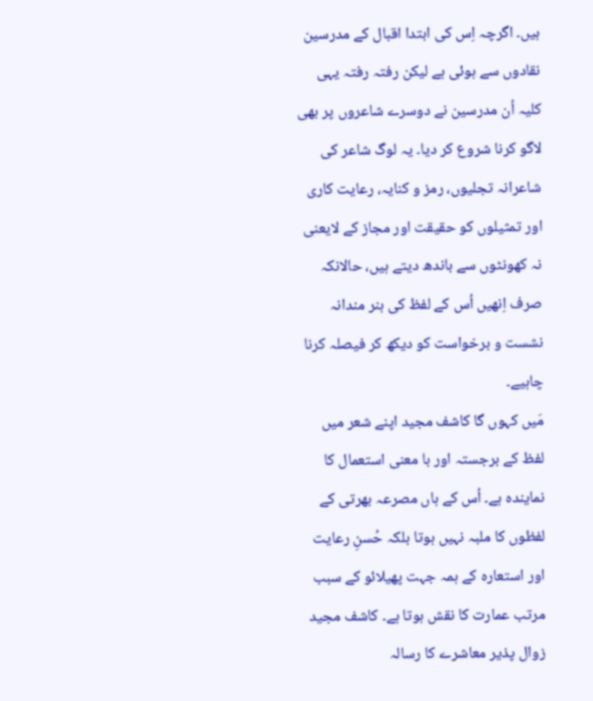ہیں۔ اگرچہ اِس کی ابتدا اقبال کے مدرسین نقادوں سے ہوئی ہے لیکن رفتہ رفتہ یہی کلیہ اُن مدرسین نے دوسرے شاعروں پر بھی لاگو کرنا شروع کر دیا۔ یہ لوگ شاعر کی شاعرانہ تجلیوں، رمز و کنایہ، رعایت کاری اور تمثیلوں کو حقیقت اور مجاز کے لایعنی نہ کھونٹوں سے باندھ دیتے ہیں، حالانکہ صرف اِنھیں اُس کے لفظ کی ہنر مندانہ نشست و برخواست کو دیکھ کر فیصلہ کرنا چاہیے۔
مَیں کہوں گا کاشف مجید اپنے شعر میں لفظ کے برجستہ اور با معنی استعمال کا نمایندہ ہے۔ اُس کے ہاں مصرعہ بھرتی کے لفظوں کا ملبہ نہیں ہوتا بلکہ حُسنِ رعایت اور استعارہ کے ہمہ جہت پھیلائو کے سبب مرتب عمارت کا نقش ہوتا ہے۔ کاشف مجید زوال پذیر معاشرے کا رسالہ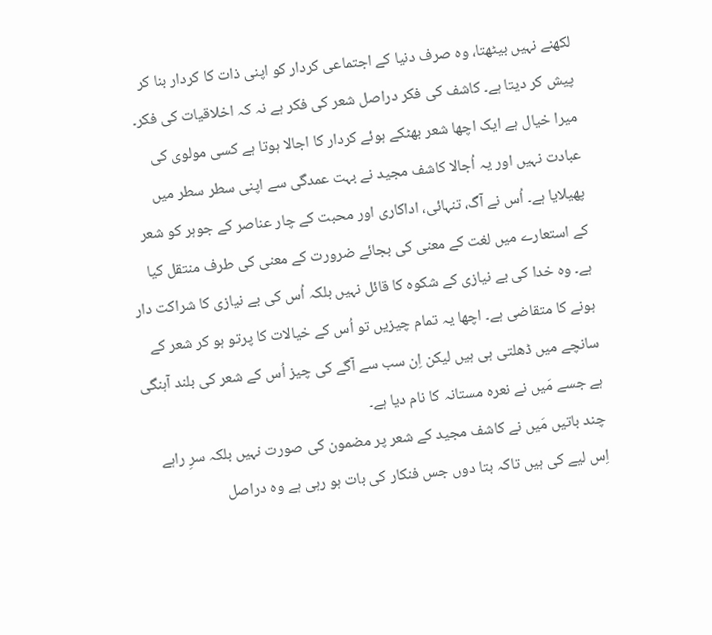لکھنے نہیں بیٹھتا، وہ صرف دنیا کے اجتماعی کردار کو اپنی ذات کا کردار بنا کر پیش کر دیتا ہے۔ کاشف کی فکر دراصل شعر کی فکر ہے نہ کہ اخلاقیات کی فکر۔
میرا خیال ہے ایک اچھا شعر بھٹکے ہوئے کردار کا اجالا ہوتا ہے کسی مولوی کی عبادت نہیں اور یہ اُجالا کاشف مجید نے بہت عمدگی سے اپنی سطر سطر میں پھیلایا ہے۔ اُس نے آگ، تنہائی، اداکاری اور محبت کے چار عناصر کے جوہر کو شعر کے استعارے میں لغت کے معنی کی بجائے ضرورت کے معنی کی طرف منتقل کیا ہے۔ وہ خدا کی بے نیازی کے شکوہ کا قائل نہیں بلکہ اُس کی بے نیازی کا شراکت دار ہونے کا متقاضی ہے۔ اچھا یہ تمام چیزیں تو اُس کے خیالات کا پرتو ہو کر شعر کے سانچے میں ڈھلتی ہی ہیں لیکن اِن سب سے آگے کی چیز اُس کے شعر کی بلند آہنگی ہے جسے مَیں نے نعرہ مستانہ کا نام دیا ہے۔
چند باتیں مَیں نے کاشف مجید کے شعر پر مضمون کی صورت نہیں بلکہ سرِ راہے اِس لیے کی ہیں تاکہ بتا دوں جس فنکار کی بات ہو رہی ہے وہ دراصل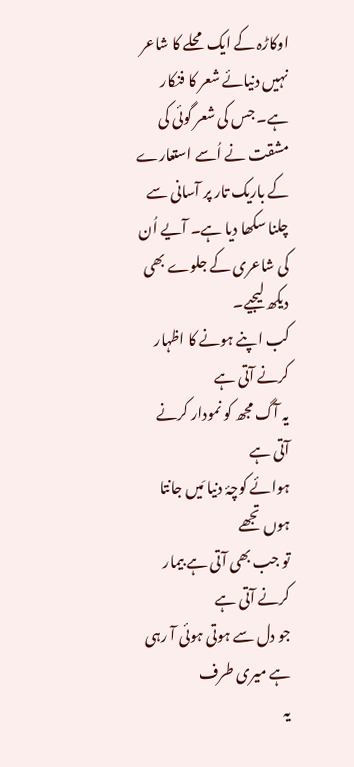اوکاڑہ کے ایک محلے کا شاعر نہیں دنیائے شعر کا فنکار ہے۔ جس کی شعر گوئی کی مشقت نے اُسے استعارے کے باریک تار پر آسانی سے چلنا سکھا دیا ہے۔ آیے اُن کی شاعری کے جلوے بھی دیکھ لیجیے۔
کب اپنے ہونے کا اظہار کرنے آتی ہے
یہ آگ مجھ کو نمودار کرنے آتی ہے
ہوائے کوچۂ دنیا مَیں جانتا ہوں تجھے
تو جب بھی آتی ہے بیمار کرنے آتی ہے
جو دل سے ہوتی ہوئی آ رہی ہے میری طرف
یہ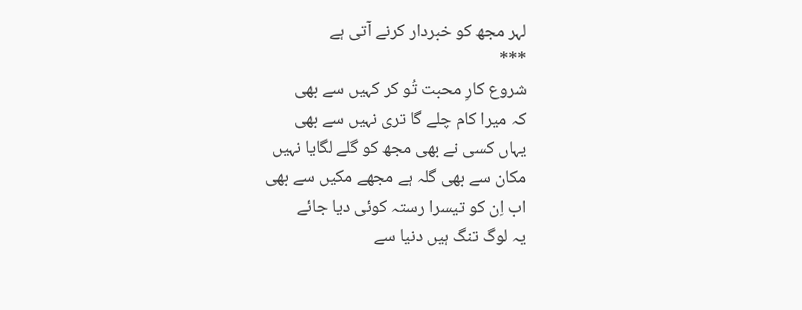لہر مجھ کو خبردار کرنے آتی ہے
***
شروع کارِ محبت تُو کر کہیں سے بھی
کہ میرا کام چلے گا تری نہیں سے بھی
یہاں کسی نے بھی مجھ کو گلے لگایا نہیں
مکان سے بھی گلہ ہے مجھے مکیں سے بھی
اب اِن کو تیسرا رستہ کوئی دیا جائے
یہ لوگ تنگ ہیں دنیا سے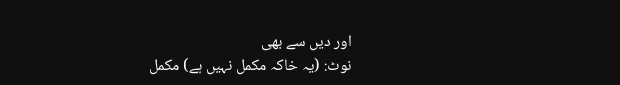اور دیں سے بھی
نوٹ: (یہ خاکہ مکمل نہیں ہے) مکمل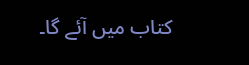کتاب میں آئے گا۔